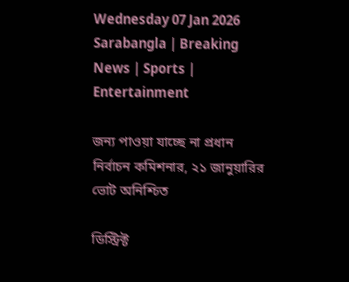Wednesday 07 Jan 2026
Sarabangla | Breaking News | Sports | Entertainment

জন্য পাওয়া যাচ্ছে না প্রধান নির্বাচন কমিশনার, ২১ জানুয়ারির ভোট অনিশ্চিত

ডিস্ট্রিক্ট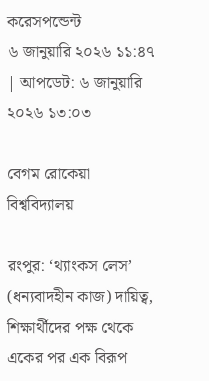করেসপন্ডেন্ট
৬ জানুয়ারি ২০২৬ ১১:৪৭ | আপডেট: ৬ জানুয়ারি ২০২৬ ১৩:০৩

বেগম রোকেয়া বিশ্ববিদ্যালয়

রংপুর: ‘থ্যাংকস লেস’ (ধন্যবাদহীন কাজ) দায়িত্ব, শিক্ষার্থীদের পক্ষ থেকে একের পর এক বিরূপ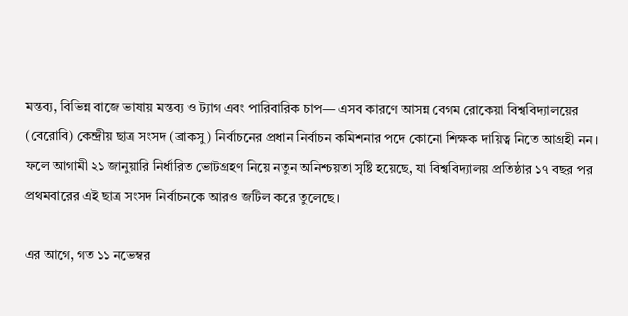মন্তব্য, বিভিন্ন বাজে ভাষায় মন্তব্য ও ট্যাগ এবং পারিবারিক চাপ— এসব কারণে আসন্ন বেগম রোকেয়া বিশ্ববিদ্যালয়ের (বেরোবি) কেন্দ্রীয় ছাত্র সংসদ (ব্রাকসু) নির্বাচনের প্রধান নির্বাচন কমিশনার পদে কোনো শিক্ষক দায়িত্ব নিতে আগ্রহী নন। ফলে আগামী ২১ জানুয়ারি নির্ধারিত ভোটগ্রহণ নিয়ে নতুন অনিশ্চয়তা সৃষ্টি হয়েছে, যা বিশ্ববিদ্যালয় প্রতিষ্ঠার ১৭ বছর পর প্রথমবারের এই ছাত্র সংসদ নির্বাচনকে আরও জটিল করে তুলেছে।

এর আগে, গত ১১ নভেম্বর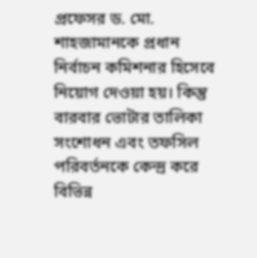প্রফেসর ড. মো. শাহজামানকে প্রধান নির্বাচন কমিশনার হিসেবে নিয়োগ দেওয়া হয়। কিন্তু বারবার ভোটার তালিকা সংশোধন এবং তফসিল পরিবর্তনকে কেন্দ্র করে বিভিন্ন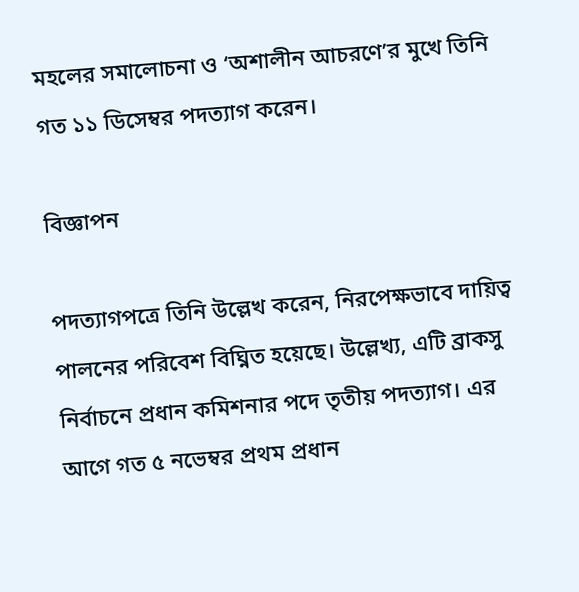মহলের সমালোচনা ও ‘অশালীন আচরণে’র মুখে তিনি গত ১১ ডিসেম্বর পদত্যাগ করেন।

বিজ্ঞাপন

পদত্যাগপত্রে তিনি উল্লেখ করেন, নিরপেক্ষভাবে দায়িত্ব পালনের পরিবেশ বিঘ্নিত হয়েছে। উল্লেখ্য, এটি ব্রাকসু নির্বাচনে প্রধান কমিশনার পদে তৃতীয় পদত্যাগ। এর আগে গত ৫ নভেম্বর প্রথম প্রধান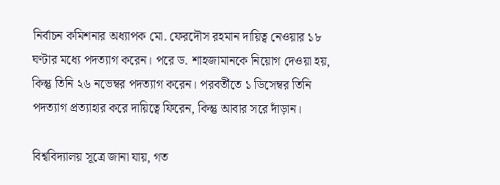নির্বাচন কমিশনার অধ্যাপক মো. ফেরদৌস রহমান দায়িত্ব নেওয়ার ১৮ ঘণ্টার মধ্যে পদত্যাগ করেন। পরে ড. শাহজামানকে নিয়োগ দেওয়া হয়, কিন্তু তিনি ২৬ নভেম্বর পদত্যাগ করেন। পরবর্তীতে ১ ডিসেম্বর তিনি পদত্যাগ প্রত্যাহার করে দায়িত্বে ফিরেন, কিন্তু আবার সরে দাঁড়ান।

বিশ্ববিদ্যালয় সূত্রে জানা যায়, গত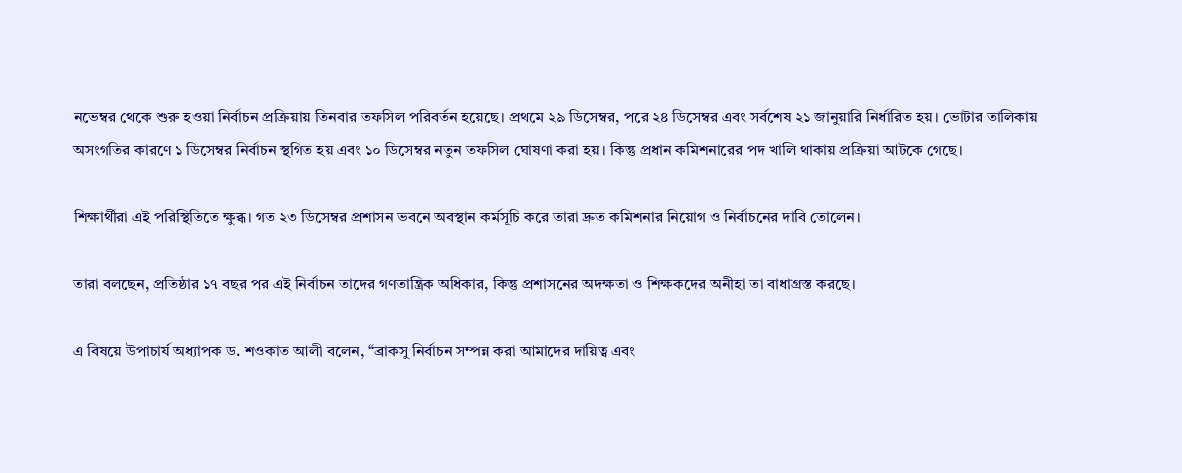নভেম্বর থেকে শুরু হওয়া নির্বাচন প্রক্রিয়ায় তিনবার তফসিল পরিবর্তন হয়েছে। প্রথমে ২৯ ডিসেম্বর, পরে ২৪ ডিসেম্বর এবং সর্বশেষ ২১ জানুয়ারি নির্ধারিত হয়। ভোটার তালিকায় অসংগতির কারণে ১ ডিসেম্বর নির্বাচন স্থগিত হয় এবং ১০ ডিসেম্বর নতুন তফসিল ঘোষণা করা হয়। কিন্তু প্রধান কমিশনারের পদ খালি থাকায় প্রক্রিয়া আটকে গেছে।

শিক্ষার্থীরা এই পরিস্থিতিতে ক্ষুব্ধ। গত ২৩ ডিসেম্বর প্রশাসন ভবনে অবস্থান কর্মসূচি করে তারা দ্রুত কমিশনার নিয়োগ ও নির্বাচনের দাবি তোলেন।

তারা বলছেন, প্রতিষ্ঠার ১৭ বছর পর এই নির্বাচন তাদের গণতান্ত্রিক অধিকার, কিন্তু প্রশাসনের অদক্ষতা ও শিক্ষকদের অনীহা তা বাধাগ্রস্ত করছে।

এ বিষয়ে উপাচার্য অধ্যাপক ড. শওকাত আলী বলেন, “ব্রাকসু নির্বাচন সম্পন্ন করা আমাদের দায়িত্ব এবং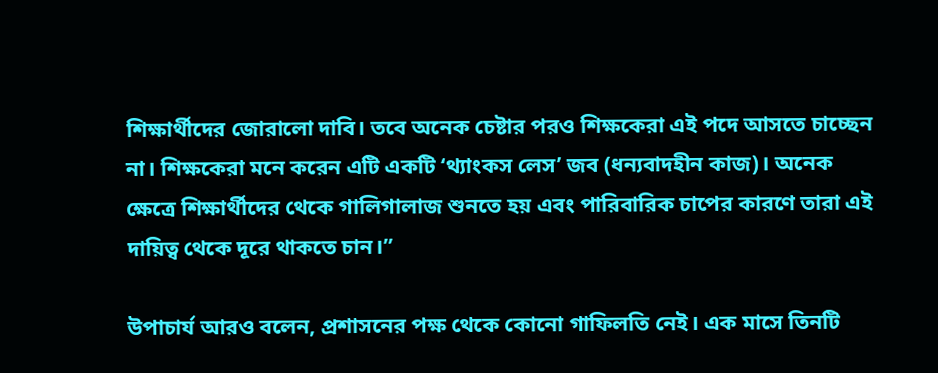শিক্ষার্থীদের জোরালো দাবি। তবে অনেক চেষ্টার পরও শিক্ষকেরা এই পদে আসতে চাচ্ছেন না। শিক্ষকেরা মনে করেন এটি একটি ‘থ্যাংকস লেস’ জব (ধন্যবাদহীন কাজ)। অনেক ক্ষেত্রে শিক্ষার্থীদের থেকে গালিগালাজ শুনতে হয় এবং পারিবারিক চাপের কারণে তারা এই দায়িত্ব থেকে দূরে থাকতে চান।”

উপাচার্য আরও বলেন, প্রশাসনের পক্ষ থেকে কোনো গাফিলতি নেই। এক মাসে তিনটি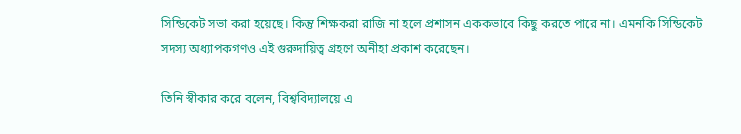সিন্ডিকেট সভা করা হয়েছে। কিন্তু শিক্ষকরা রাজি না হলে প্রশাসন এককভাবে কিছু করতে পারে না। এমনকি সিন্ডিকেট সদস্য অধ্যাপকগণও এই গুরুদায়িত্ব গ্রহণে অনীহা প্রকাশ করেছেন।

তিনি স্বীকার করে বলেন, বিশ্ববিদ্যালয়ে এ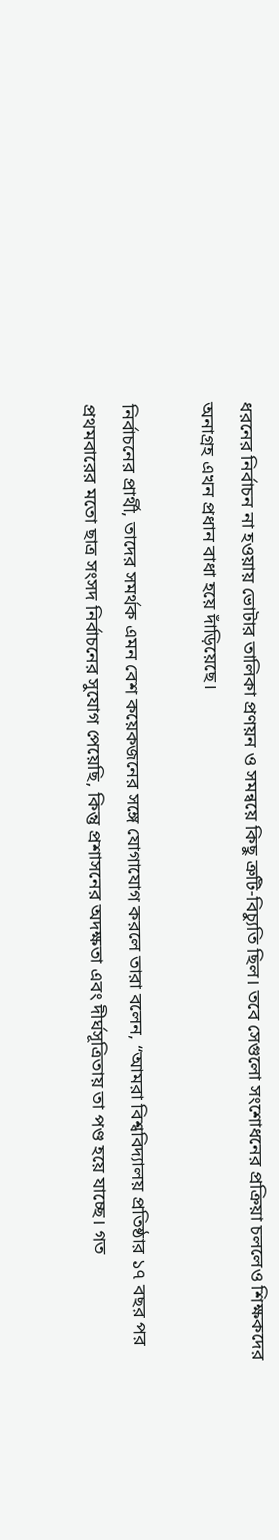ধরনের নির্বাচন না হওয়ায় ভোটার তালিকা প্রণয়ন ও সমন্বয়ে কিছু ত্রুটি-বিচ্যুতি ছিল। তবে সেগুলো সংশোধনের প্রক্রিয়া চললেও শিক্ষকদের অনাগ্রহ এখন প্রধান বাধা হয়ে দাঁড়িয়েছে।

নির্বাচনের প্রার্থী, তাদের সমর্থক এমন বেশ কয়েকজনের সঙ্গে যোগাযোগ করলে তারা বলেন, “আমরা বিশ্ববিদ্যালয় প্রতিষ্ঠার ১৭ বছর পর প্রথমবারের মতো ছাত্র সংসদ নির্বাচনের সুযোগ পেয়েছি, কিন্তু প্রশাসনের অদক্ষতা এবং দীর্ঘসূত্রিতায় তা পণ্ড হয়ে যাচ্ছে। গত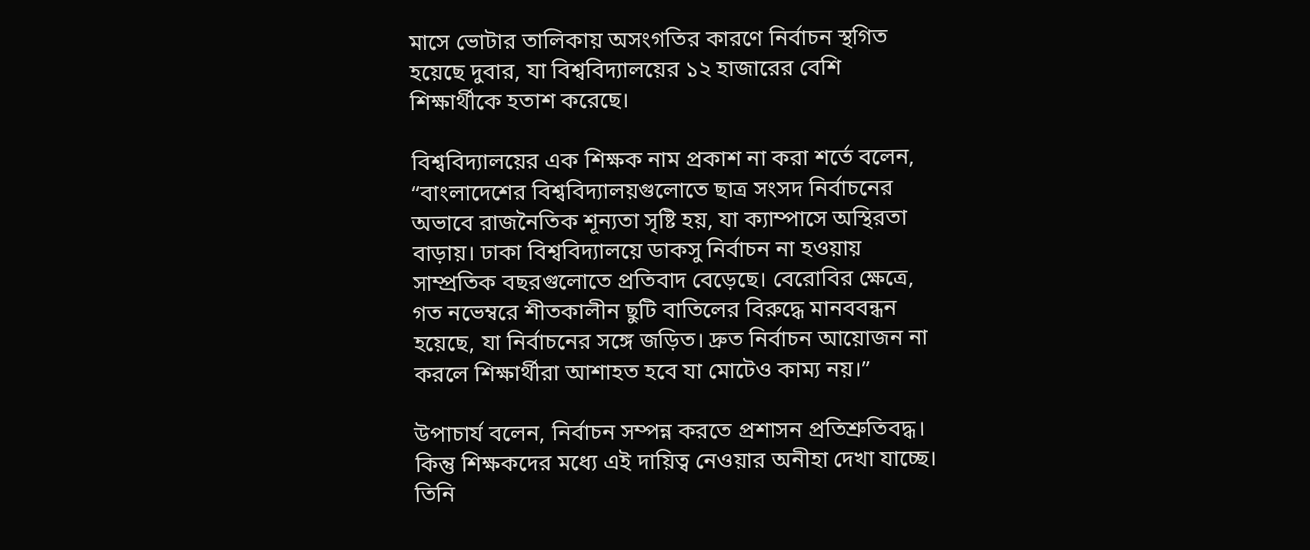মাসে ভোটার তালিকায় অসংগতির কারণে নির্বাচন স্থগিত হয়েছে দুবার, যা বিশ্ববিদ্যালয়ের ১২ হাজারের বেশি শিক্ষার্থীকে হতাশ করেছে।

বিশ্ববিদ্যালয়ের এক শিক্ষক নাম প্রকাশ না করা শর্তে বলেন, “বাংলাদেশের বিশ্ববিদ্যালয়গুলোতে ছাত্র সংসদ নির্বাচনের অভাবে রাজনৈতিক শূন্যতা সৃষ্টি হয়, যা ক্যাম্পাসে অস্থিরতা বাড়ায়। ঢাকা বিশ্ববিদ্যালয়ে ডাকসু নির্বাচন না হওয়ায় সাম্প্রতিক বছরগুলোতে প্রতিবাদ বেড়েছে। বেরোবির ক্ষেত্রে, গত নভেম্বরে শীতকালীন ছুটি বাতিলের বিরুদ্ধে মানববন্ধন হয়েছে, যা নির্বাচনের সঙ্গে জড়িত। দ্রুত নির্বাচন আয়োজন না করলে শিক্ষার্থীরা আশাহত হবে যা মোটেও কাম্য নয়।”

উপাচার্য বলেন, নির্বাচন সম্পন্ন করতে প্রশাসন প্রতিশ্রুতিবদ্ধ। কিন্তু শিক্ষকদের মধ্যে এই দায়িত্ব নেওয়ার অনীহা দেখা যাচ্ছে। তিনি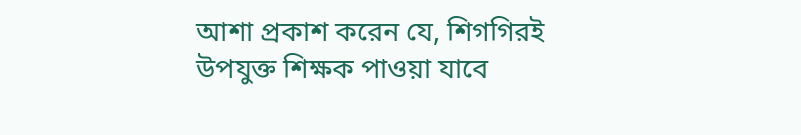আশা প্রকাশ করেন যে, শিগগিরই উপযুক্ত শিক্ষক পাওয়া যাবে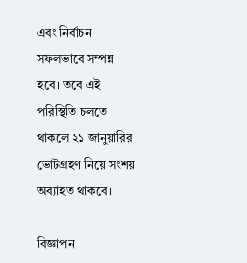এবং নির্বাচন সফলভাবে সম্পন্ন হবে। তবে এই পরিস্থিতি চলতে থাকলে ২১ জানুয়ারির ভোটগ্রহণ নিয়ে সংশয় অব্যাহত থাকবে।

বিজ্ঞাপন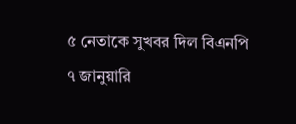৫ নেতাকে সুখবর দিল বিএনপি
৭ জানুয়ারি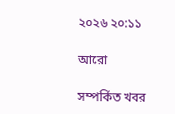২০২৬ ২০:১১

আরো

সম্পর্কিত খবর